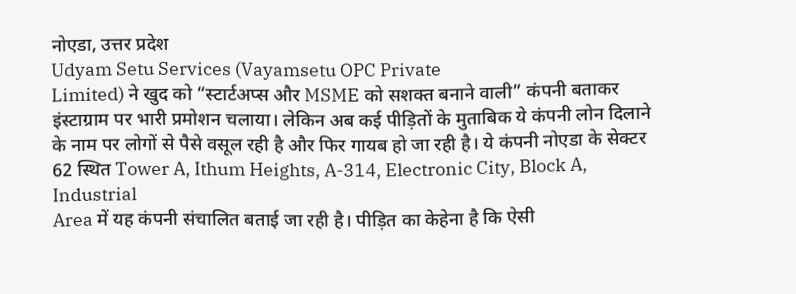नोएडा, उत्तर प्रदेश
Udyam Setu Services (Vayamsetu OPC Private
Limited) ने खुद को “स्टार्टअप्स और MSME को सशक्त बनाने वाली” कंपनी बताकर इंस्टाग्राम पर भारी प्रमोशन चलाया। लेकिन अब कई पीड़ितों के मुताबिक ये कंपनी लोन दिलाने के नाम पर लोगों से पैसे वसूल रही है और फिर गायब हो जा रही है। ये कंपनी नोएडा के सेक्टर 62 स्थित Tower A, Ithum Heights, A-314, Electronic City, Block A, Industrial
Area में यह कंपनी संचालित बताई जा रही है। पीड़ित का केहेना है कि ऐसी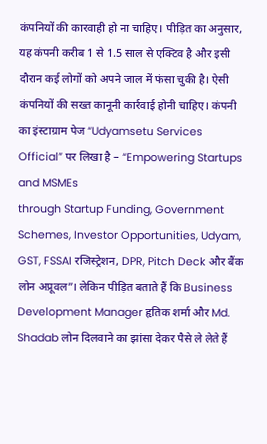कंपनियों की कारवाही हो ना चाहिए। पीड़ित का अनुसार, यह कंपनी करीब 1 से 1.5 साल से एक्टिव है और इसी दौरान कई लोगों को अपने जाल में फंसा चुकी है। ऐसी कंपनियों की सख्त कानूनी कार्रवाई होनी चाहिए। कंपनी का इंस्टाग्राम पेज “Udyamsetu Services Official” पर लिखा है – “Empowering Startups and MSMEs
through Startup Funding, Government Schemes, Investor Opportunities, Udyam,
GST, FSSAI रजिस्ट्रेशन, DPR, Pitch Deck और बैंक लोन अप्रूवल”। लेकिन पीड़ित बताते हैं कि Business Development Manager हृतिक शर्मा और Md. Shadab लोन दिलवाने का झांसा देकर पैसे ले लेते हैं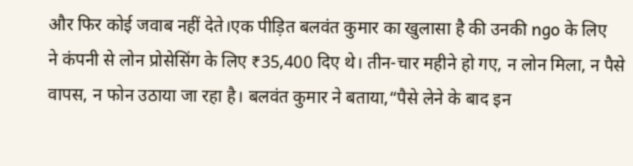और फिर कोई जवाब नहीं देते।एक पीड़ित बलवंत कुमार का खुलासा है की उनकी ngo के लिए
ने कंपनी से लोन प्रोसेसिंग के लिए ₹35,400 दिए थे। तीन-चार महीने हो गए, न लोन मिला, न पैसे वापस, न फोन उठाया जा रहा है। बलवंत कुमार ने बताया,“पैसे लेने के बाद इन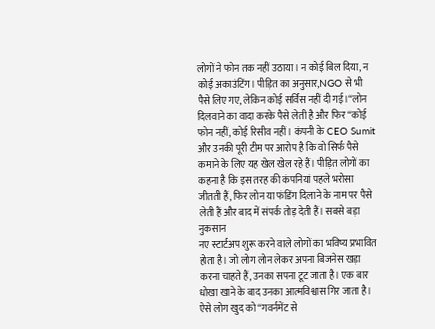लोगों ने फोन तक नहीं उठाया। न कोई बिल दिया, न कोई अकाउंटिंग। पीड़ित का अनुसार,NGO से भी पैसे लिए गए, लेकिन कोई सर्विस नहीं दी गई।“लोन दिलवाने का वादा करके पैसे लेती है और फिर “कोई फोन नहीं, कोई रिसीव नहीं। कंपनी के CEO Sumit और उनकी पूरी टीम पर आरोप है कि वो सिर्फ पैसे कमाने के लिए यह खेल खेल रहे हैं। पीड़ित लोगों का कहना है कि इस तरह की कंपनियां पहले भरोसा जीतती हैं, फिर लोन या फंडिंग दिलाने के नाम पर पैसे लेती हैं और बाद में संपर्क तोड़ देती हैं। सबसे बड़ा नुकसान
नए स्टार्टअप शुरू करने वाले लोगों का भविष्य प्रभावित होता है। जो लोग लोन लेकर अपना बिजनेस खड़ा करना चाहते हैं, उनका सपना टूट जाता है। एक बार धोखा खाने के बाद उनका आत्मविश्वास गिर जाता है। ऐसे लोग खुद को “गवर्नमेंट से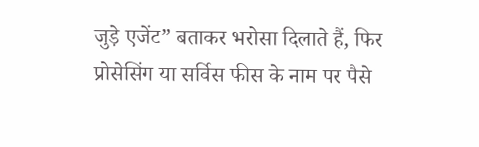जुड़े एजेंट” बताकर भरोसा दिलाते हैं, फिर प्रोसेसिंग या सर्विस फीस के नाम पर पैसे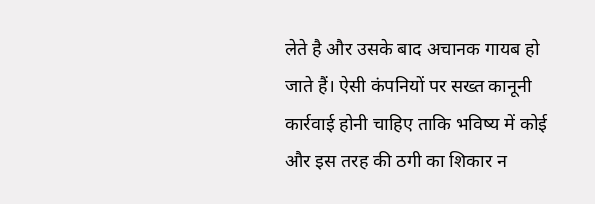लेते है और उसके बाद अचानक गायब हो जाते हैं। ऐसी कंपनियों पर सख्त कानूनी कार्रवाई होनी चाहिए ताकि भविष्य में कोई और इस तरह की ठगी का शिकार न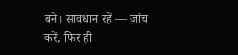बने। सावधान रहें — जांच करें, फिर ही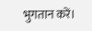भुगतान करें।